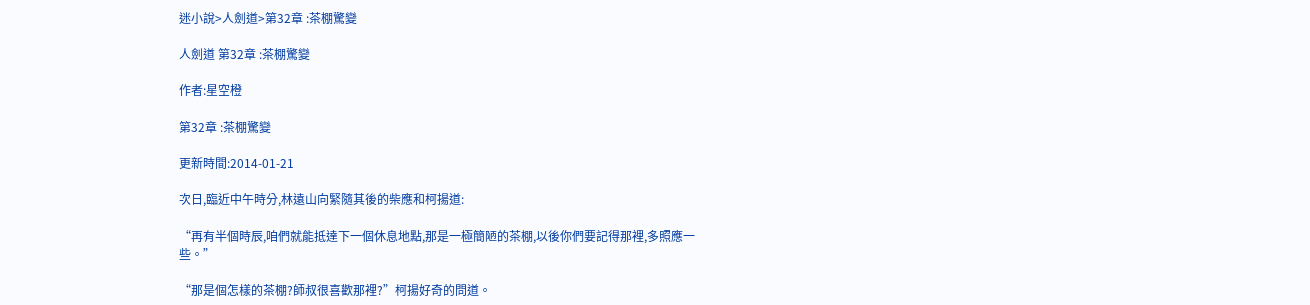迷小說>人劍道>第32章 :茶棚驚變

人劍道 第32章 :茶棚驚變

作者:星空橙

第32章 :茶棚驚變

更新時間:2014-01-21

次日,臨近中午時分,林遠山向緊隨其後的柴應和柯揚道:

“再有半個時辰,咱們就能抵達下一個休息地點,那是一極簡陋的茶棚,以後你們要記得那裡,多照應一些。”

“那是個怎樣的茶棚?師叔很喜歡那裡?”柯揚好奇的問道。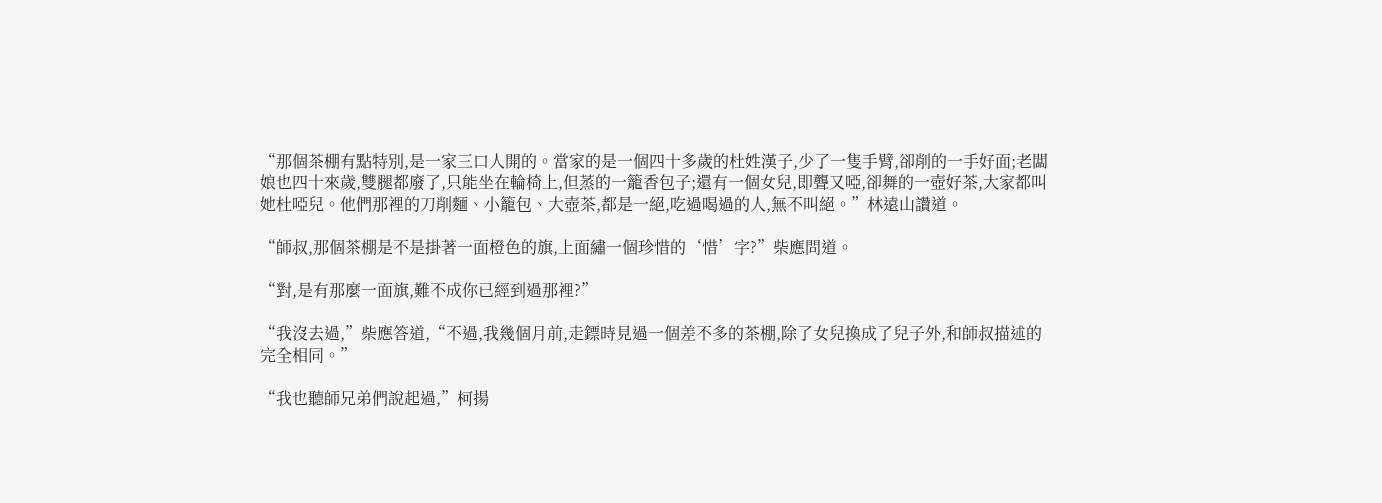“那個茶棚有點特別,是一家三口人開的。當家的是一個四十多歲的杜姓漢子,少了一隻手臂,卻削的一手好面;老闆娘也四十來歲,雙腿都廢了,只能坐在輪椅上,但蒸的一籠香包子;還有一個女兒,即聾又啞,卻舞的一壺好茶,大家都叫她杜啞兒。他們那裡的刀削麵、小籠包、大壺茶,都是一絕,吃過喝過的人,無不叫絕。”林遠山讚道。

“師叔,那個茶棚是不是掛著一面橙色的旗,上面繡一個珍惜的‘惜’字?”柴應問道。

“對,是有那麼一面旗,難不成你已經到過那裡?”

“我沒去過,”柴應答道,“不過,我幾個月前,走鏢時見過一個差不多的茶棚,除了女兒換成了兒子外,和師叔描述的完全相同。”

“我也聽師兄弟們說起過,”柯揚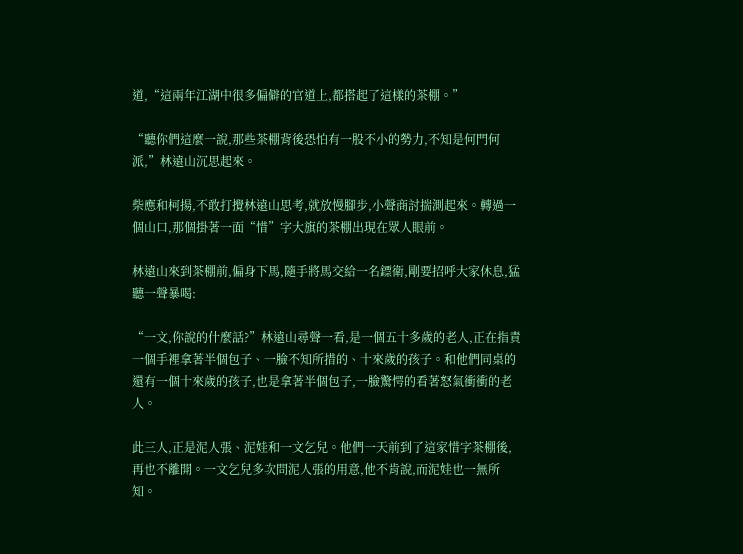道,“這兩年江湖中很多偏僻的官道上,都搭起了這樣的茶棚。”

“聽你們這麼一說,那些茶棚背後恐怕有一股不小的勢力,不知是何門何派,”林遠山沉思起來。

柴應和柯揚,不敢打攪林遠山思考,就放慢腳步,小聲商討揣測起來。轉過一個山口,那個掛著一面“惜”字大旗的茶棚出現在眾人眼前。

林遠山來到茶棚前,偏身下馬,隨手將馬交給一名鏢衛,剛要招呼大家休息,猛聽一聲暴喝:

“一文,你說的什麼話?”林遠山尋聲一看,是一個五十多歲的老人,正在指責一個手裡拿著半個包子、一臉不知所措的、十來歲的孩子。和他們同桌的還有一個十來歲的孩子,也是拿著半個包子,一臉驚愕的看著怒氣衝衝的老人。

此三人,正是泥人張、泥娃和一文乞兒。他們一天前到了這家惜字茶棚後,再也不離開。一文乞兒多次問泥人張的用意,他不肯說,而泥娃也一無所知。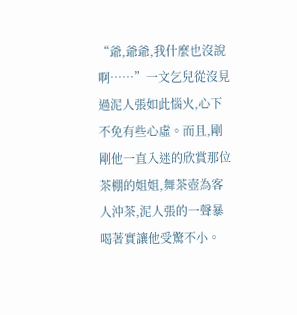“爺,爺爺,我什麼也沒說啊……”一文乞兒從沒見過泥人張如此惱火,心下不免有些心虛。而且,剛剛他一直入迷的欣賞那位茶棚的姐姐,舞茶壺為客人沖茶,泥人張的一聲暴喝著實讓他受驚不小。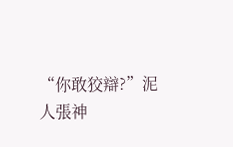“你敢狡辯?”泥人張神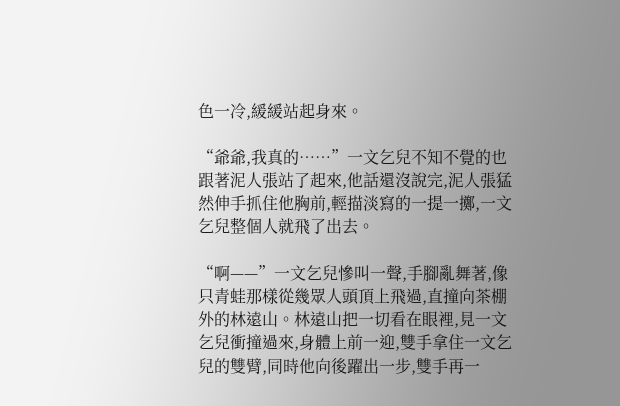色一冷,緩緩站起身來。

“爺爺,我真的……”一文乞兒不知不覺的也跟著泥人張站了起來,他話還沒說完,泥人張猛然伸手抓住他胸前,輕描淡寫的一提一擲,一文乞兒整個人就飛了出去。

“啊——”一文乞兒慘叫一聲,手腳亂舞著,像只青蛙那樣從幾眾人頭頂上飛過,直撞向茶棚外的林遠山。林遠山把一切看在眼裡,見一文乞兒衝撞過來,身體上前一迎,雙手拿住一文乞兒的雙臂,同時他向後躍出一步,雙手再一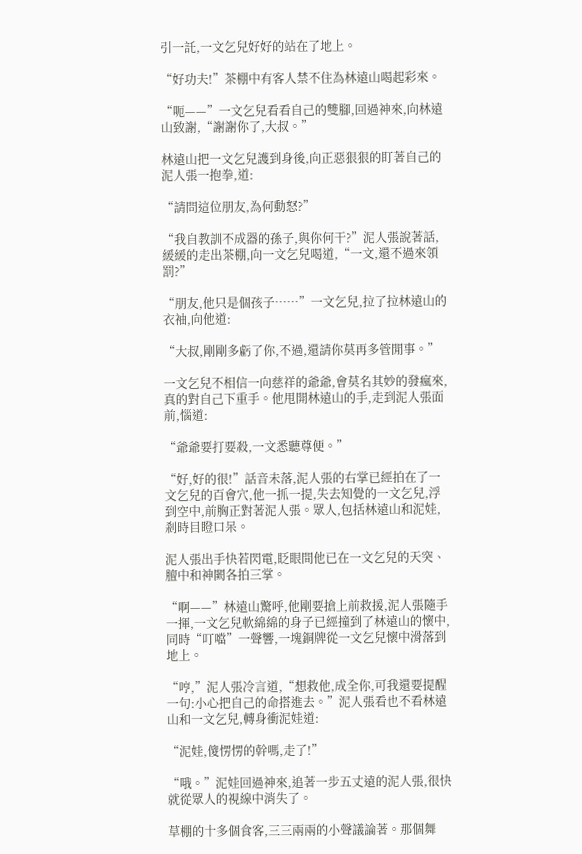引一託,一文乞兒好好的站在了地上。

“好功夫!”茶棚中有客人禁不住為林遠山喝起彩來。

“呃——”一文乞兒看看自己的雙腳,回過神來,向林遠山致謝,“謝謝你了,大叔。”

林遠山把一文乞兒護到身後,向正惡狠狠的盯著自己的泥人張一抱拳,道:

“請問這位朋友,為何動怒?”

“我自教訓不成器的孫子,與你何干?”泥人張說著話,緩緩的走出茶棚,向一文乞兒喝道,“一文,還不過來領罰?”

“朋友,他只是個孩子……”一文乞兒,拉了拉林遠山的衣袖,向他道:

“大叔,剛剛多虧了你,不過,還請你莫再多管閒事。”

一文乞兒不相信一向慈祥的爺爺,會莫名其妙的發瘋來,真的對自己下重手。他甩開林遠山的手,走到泥人張面前,惱道:

“爺爺要打要殺,一文悉聽尊便。”

“好,好的很!”話音未落,泥人張的右掌已經拍在了一文乞兒的百會穴,他一抓一提,失去知覺的一文乞兒,浮到空中,前胸正對著泥人張。眾人,包括林遠山和泥娃,剎時目瞪口呆。

泥人張出手快若閃電,眨眼間他已在一文乞兒的天突、膻中和神闕各拍三掌。

“啊——”林遠山驚呼,他剛要搶上前救援,泥人張隨手一揮,一文乞兒軟綿綿的身子已經撞到了林遠山的懷中,同時“叮噹”一聲響,一塊銅牌從一文乞兒懷中滑落到地上。

“哼,”泥人張冷言道,“想救他,成全你,可我還要提醒一句:小心把自己的命搭進去。”泥人張看也不看林遠山和一文乞兒,轉身衝泥娃道:

“泥娃,傻愣愣的幹嗎,走了!”

“哦。”泥娃回過神來,追著一步五丈遠的泥人張,很快就從眾人的視線中消失了。

草棚的十多個食客,三三兩兩的小聲議論著。那個舞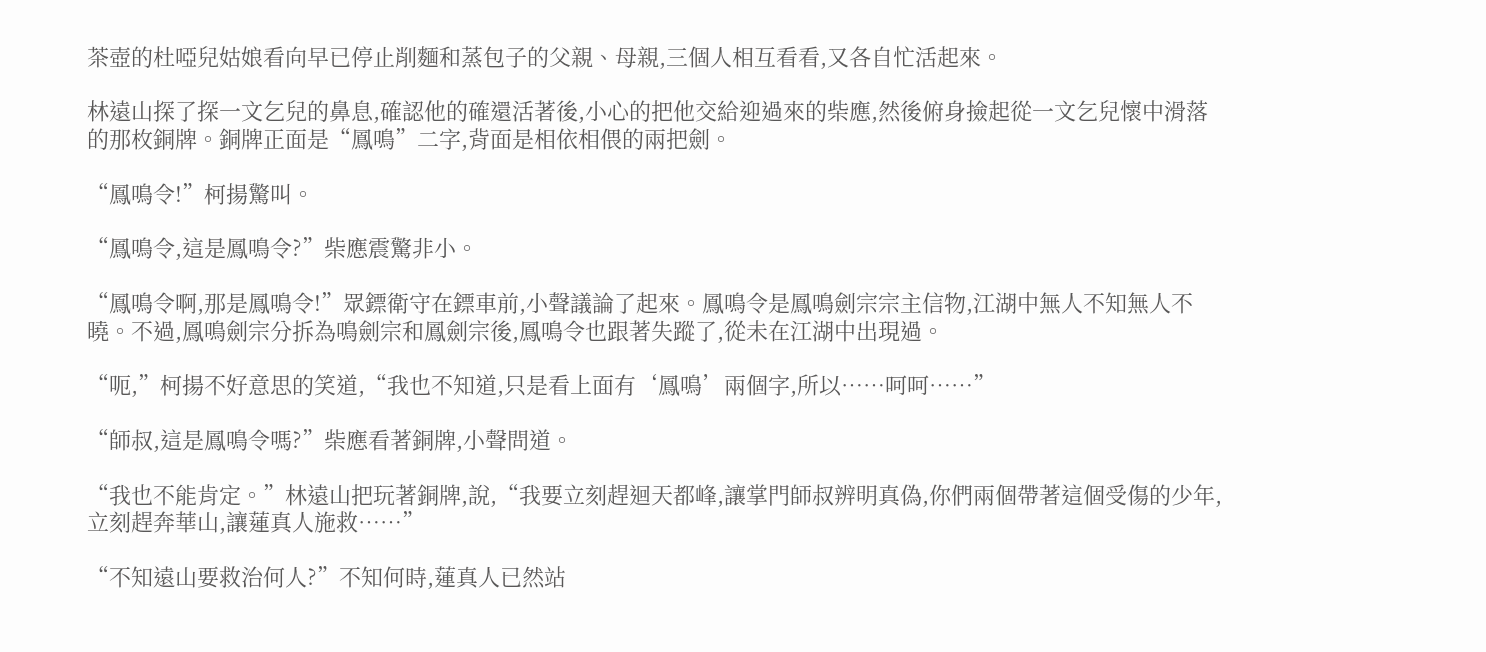茶壺的杜啞兒姑娘看向早已停止削麵和蒸包子的父親、母親,三個人相互看看,又各自忙活起來。

林遠山探了探一文乞兒的鼻息,確認他的確還活著後,小心的把他交給迎過來的柴應,然後俯身撿起從一文乞兒懷中滑落的那枚銅牌。銅牌正面是“鳳鳴”二字,背面是相依相偎的兩把劍。

“鳳鳴令!”柯揚驚叫。

“鳳鳴令,這是鳳鳴令?”柴應震驚非小。

“鳳鳴令啊,那是鳳鳴令!”眾鏢衛守在鏢車前,小聲議論了起來。鳳鳴令是鳳鳴劍宗宗主信物,江湖中無人不知無人不曉。不過,鳳鳴劍宗分拆為鳴劍宗和鳳劍宗後,鳳鳴令也跟著失蹤了,從未在江湖中出現過。

“呃,”柯揚不好意思的笑道,“我也不知道,只是看上面有‘鳳鳴’兩個字,所以……呵呵……”

“師叔,這是鳳鳴令嗎?”柴應看著銅牌,小聲問道。

“我也不能肯定。”林遠山把玩著銅牌,說,“我要立刻趕迴天都峰,讓掌門師叔辨明真偽,你們兩個帶著這個受傷的少年,立刻趕奔華山,讓蓮真人施救……”

“不知遠山要救治何人?”不知何時,蓮真人已然站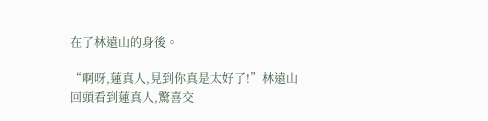在了林遠山的身後。

“啊呀,蓮真人,見到你真是太好了!”林遠山回頭看到蓮真人,驚喜交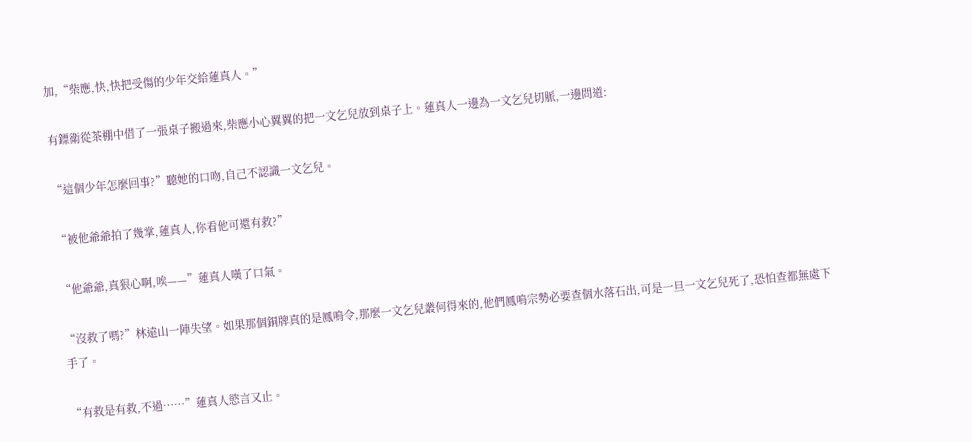加,“柴應,快,快把受傷的少年交給蓮真人。”

有鏢衛從茶棚中借了一張桌子搬過來,柴應小心翼翼的把一文乞兒放到桌子上。蓮真人一邊為一文乞兒切脈,一邊問道:

“這個少年怎麼回事?”聽她的口吻,自己不認識一文乞兒。

“被他爺爺拍了幾掌,蓮真人,你看他可還有救?”

“他爺爺,真狠心啊,唉——”蓮真人嘆了口氣。

“沒救了嗎?”林遠山一陣失望。如果那個銅牌真的是鳳鳴令,那麼一文乞兒叢何得來的,他們鳳鳴宗勢必要查個水落石出,可是一旦一文乞兒死了,恐怕查都無處下手了。

“有救是有救,不過……”蓮真人慾言又止。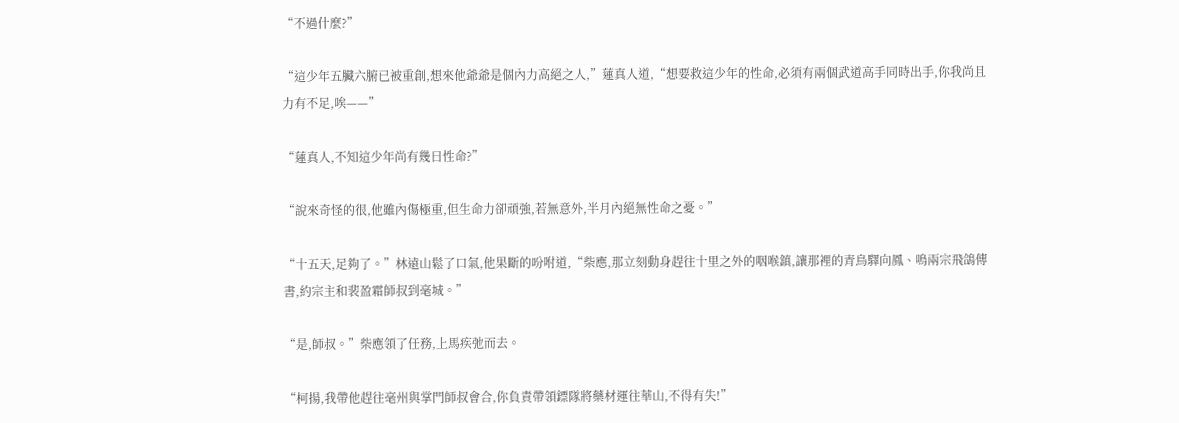“不過什麼?”

“這少年五臟六腑已被重創,想來他爺爺是個內力高絕之人,”蓮真人道,“想要救這少年的性命,必須有兩個武道高手同時出手,你我尚且力有不足,唉——”

“蓮真人,不知這少年尚有幾日性命?”

“說來奇怪的很,他雖內傷極重,但生命力卻頑強,若無意外,半月內絕無性命之憂。”

“十五天,足夠了。”林遠山鬆了口氣,他果斷的吩咐道,“柴應,那立刻動身趕往十里之外的咽喉鎮,讓那裡的青鳥驛向鳳、鳴兩宗飛鴿傳書,約宗主和裴盈霜師叔到毫城。”

“是,師叔。”柴應領了任務,上馬疾弛而去。

“柯揚,我帶他趕往毫州與掌門師叔會合,你負責帶領鏢隊將藥材運往華山,不得有失!”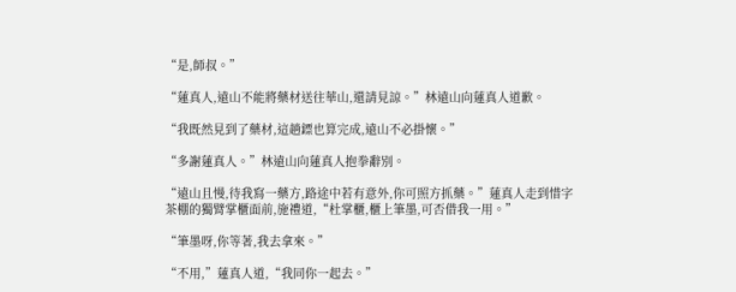“是,師叔。”

“蓮真人,遠山不能將藥材送往華山,還請見諒。”林遠山向蓮真人道歉。

“我既然見到了藥材,這趟鏢也算完成,遠山不必掛懷。”

“多謝蓮真人。”林遠山向蓮真人抱拳辭別。

“遠山且慢,待我寫一藥方,路途中若有意外,你可照方抓藥。”蓮真人走到惜字茶棚的獨臂掌櫃面前,施禮道,“杜掌櫃,櫃上筆墨,可否借我一用。”

“筆墨呀,你等著,我去拿來。”

“不用,”蓮真人道,“我同你一起去。”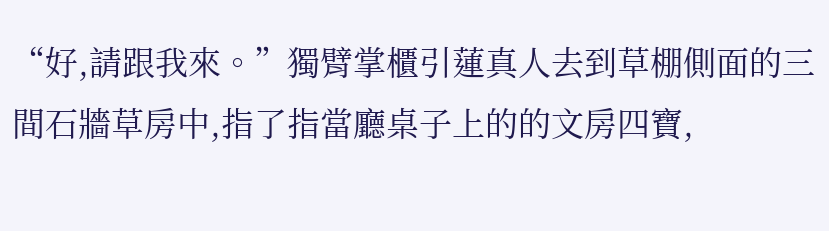“好,請跟我來。”獨臂掌櫃引蓮真人去到草棚側面的三間石牆草房中,指了指當廳桌子上的的文房四寶,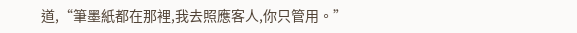道,“筆墨紙都在那裡,我去照應客人,你只管用。”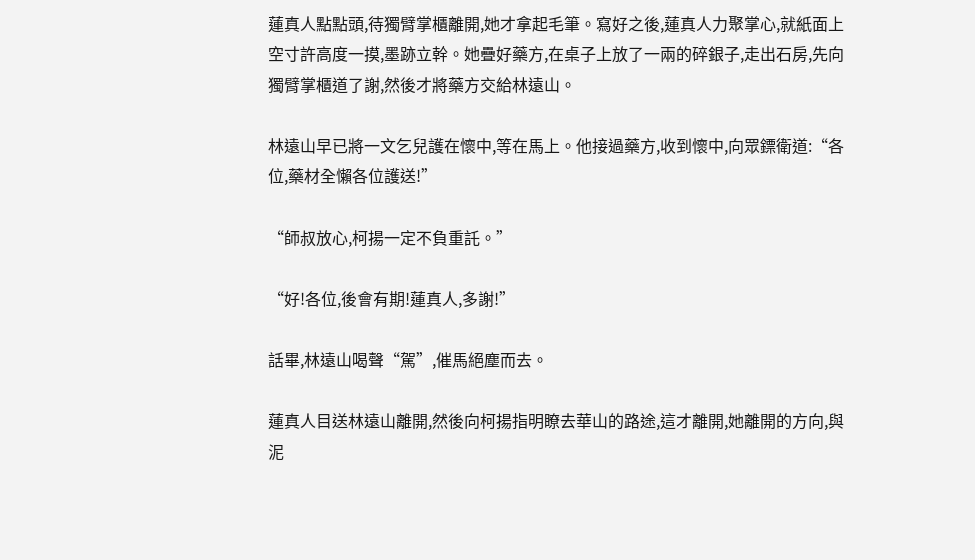蓮真人點點頭,待獨臂掌櫃離開,她才拿起毛筆。寫好之後,蓮真人力聚掌心,就紙面上空寸許高度一摸,墨跡立幹。她疊好藥方,在桌子上放了一兩的碎銀子,走出石房,先向獨臂掌櫃道了謝,然後才將藥方交給林遠山。

林遠山早已將一文乞兒護在懷中,等在馬上。他接過藥方,收到懷中,向眾鏢衛道:“各位,藥材全懶各位護送!”

“師叔放心,柯揚一定不負重託。”

“好!各位,後會有期!蓮真人,多謝!”

話畢,林遠山喝聲“駕”,催馬絕塵而去。

蓮真人目送林遠山離開,然後向柯揚指明瞭去華山的路途,這才離開,她離開的方向,與泥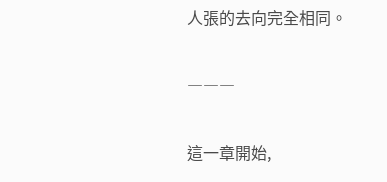人張的去向完全相同。

―――

這一章開始,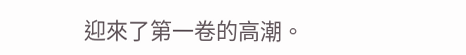迎來了第一卷的高潮。